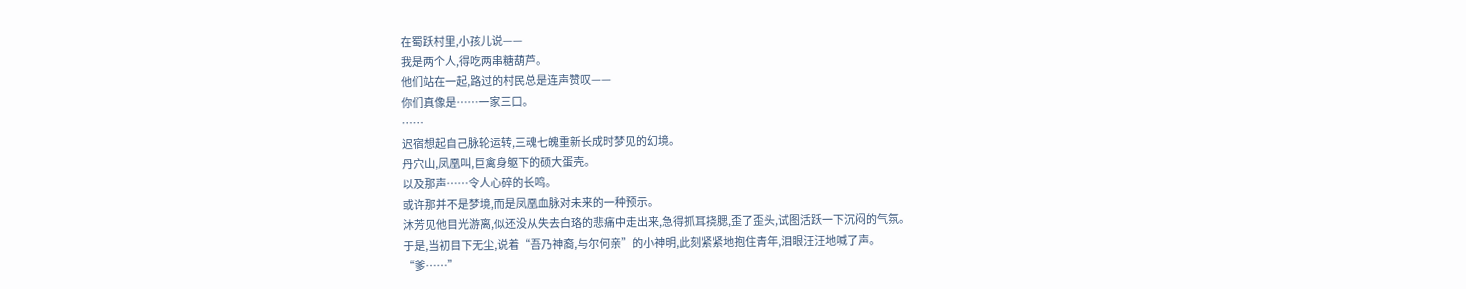在蜀跃村里,小孩儿说——
我是两个人,得吃两串糖葫芦。
他们站在一起,路过的村民总是连声赞叹——
你们真像是……一家三口。
……
迟宿想起自己脉轮运转,三魂七魄重新长成时梦见的幻境。
丹穴山,凤凰叫,巨禽身躯下的硕大蛋壳。
以及那声……令人心碎的长鸣。
或许那并不是梦境,而是凤凰血脉对未来的一种预示。
沐芳见他目光游离,似还没从失去白珞的悲痛中走出来,急得抓耳挠腮,歪了歪头,试图活跃一下沉闷的气氛。
于是,当初目下无尘,说着“吾乃神裔,与尔何亲”的小神明,此刻紧紧地抱住青年,泪眼汪汪地喊了声。
“爹……”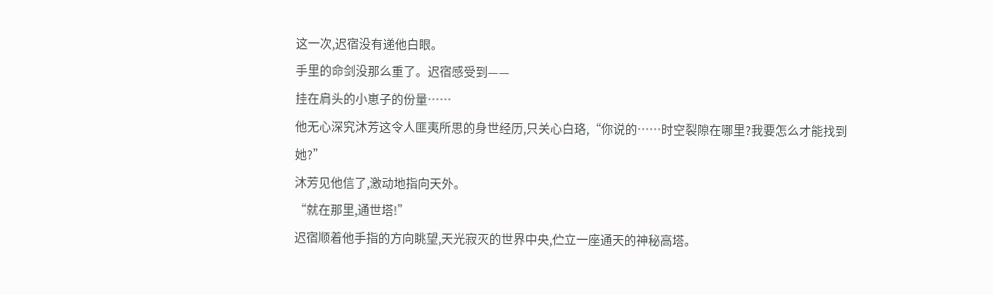这一次,迟宿没有递他白眼。
手里的命剑没那么重了。迟宿感受到——
挂在肩头的小崽子的份量……
他无心深究沐芳这令人匪夷所思的身世经历,只关心白珞,“你说的……时空裂隙在哪里?我要怎么才能找到她?”
沐芳见他信了,激动地指向天外。
“就在那里,通世塔!”
迟宿顺着他手指的方向眺望,天光寂灭的世界中央,伫立一座通天的神秘高塔。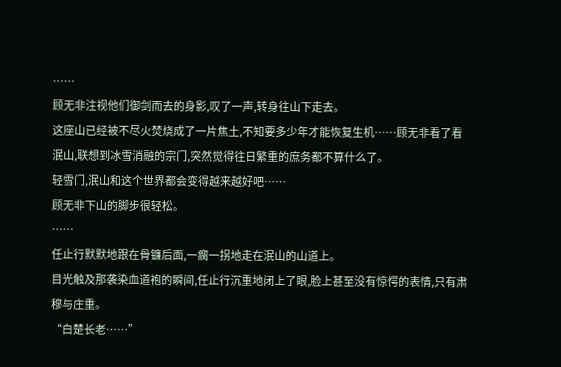……
顾无非注视他们御剑而去的身影,叹了一声,转身往山下走去。
这座山已经被不尽火焚烧成了一片焦土,不知要多少年才能恢复生机……顾无非看了看泯山,联想到冰雪消融的宗门,突然觉得往日繁重的庶务都不算什么了。
轻雪门,泯山和这个世界都会变得越来越好吧……
顾无非下山的脚步很轻松。
……
任止行默默地跟在骨镰后面,一瘸一拐地走在泯山的山道上。
目光触及那袭染血道袍的瞬间,任止行沉重地闭上了眼,脸上甚至没有惊愕的表情,只有肃穆与庄重。
“白楚长老……”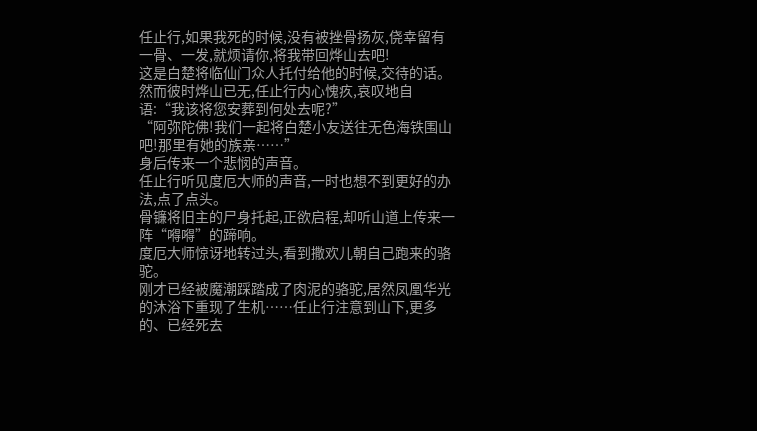任止行,如果我死的时候,没有被挫骨扬灰,侥幸留有一骨、一发,就烦请你,将我带回烨山去吧!
这是白楚将临仙门众人托付给他的时候,交待的话。
然而彼时烨山已无,任止行内心愧疚,哀叹地自语:“我该将您安葬到何处去呢?”
“阿弥陀佛!我们一起将白楚小友送往无色海铁围山吧!那里有她的族亲……”
身后传来一个悲悯的声音。
任止行听见度厄大师的声音,一时也想不到更好的办法,点了点头。
骨镰将旧主的尸身托起,正欲启程,却听山道上传来一阵“嘚嘚”的蹄响。
度厄大师惊讶地转过头,看到撒欢儿朝自己跑来的骆驼。
刚才已经被魔潮踩踏成了肉泥的骆驼,居然凤凰华光的沐浴下重现了生机……任止行注意到山下,更多的、已经死去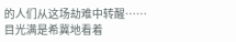的人们从这场劫难中转醒……
目光满是希冀地看着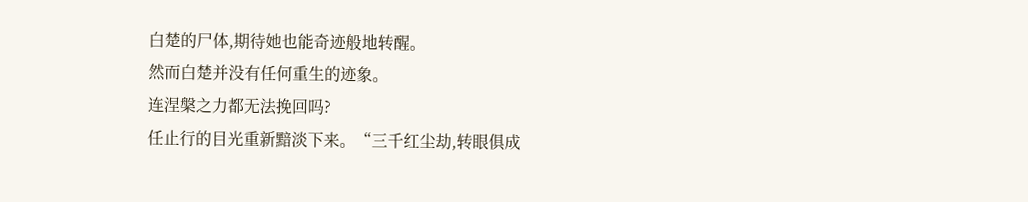白楚的尸体,期待她也能奇迹般地转醒。
然而白楚并没有任何重生的迹象。
连涅槃之力都无法挽回吗?
任止行的目光重新黯淡下来。“三千红尘劫,转眼俱成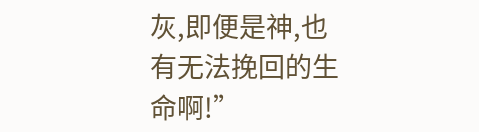灰,即便是神,也有无法挽回的生命啊!”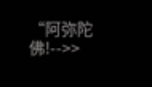“阿弥陀佛!-->>